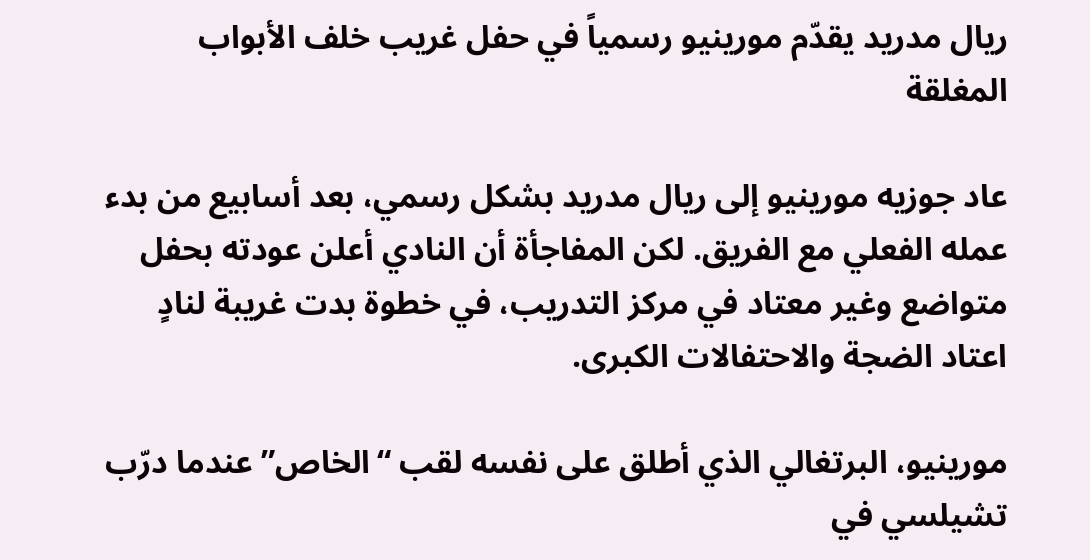ريال مدريد يقدّم مورينيو رسمياً في حفل غريب خلف الأبواب المغلقة

عاد جوزيه مورينيو إلى ريال مدريد بشكل رسمي، بعد أسابيع من بدء عمله الفعلي مع الفريق. لكن المفاجأة أن النادي أعلن عودته بحفل متواضع وغير معتاد في مركز التدريب، في خطوة بدت غريبة لنادٍ اعتاد الضجة والاحتفالات الكبرى.

مورينيو، البرتغالي الذي أطلق على نفسه لقب “الخاص” عندما درّب تشيلسي في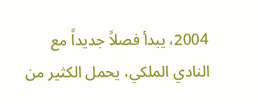2004، يبدأ فصلاً جديداً مع النادي الملكي، يحمل الكثير من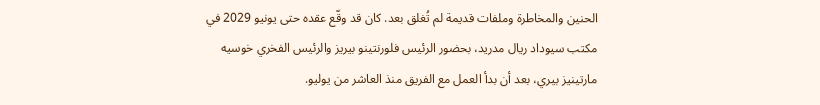الحنين والمخاطرة وملفات قديمة لم تُغلق بعد. كان قد وقّع عقده حتى يونيو 2029 في مكتب سيوداد ريال مدريد، بحضور الرئيس فلورنتينو بيريز والرئيس الفخري خوسيه مارتينيز بيري، بعد أن بدأ العمل مع الفريق منذ العاشر من يوليو.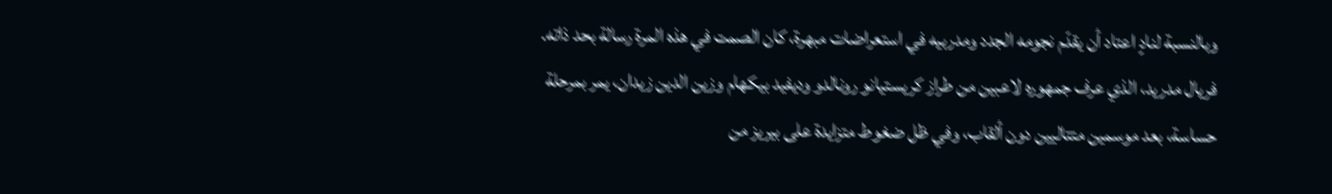وبالنسبة لنادٍ اعتاد أن يقدّم نجومه الجدد ومدربيه في استعراضات مبهرة، كان الصمت في هذه المرة رسالة بحد ذاته. فريال مدريد، الذي عرف جمهوره لاعبين من طراز كريستيانو رونالدو وديفيد بيكهام وزين الدين زيدان، يمر بمرحلة حساسة، بعد موسمين متتاليين دون ألقاب، وفي ظل ضغوط متزايدة على بيريز من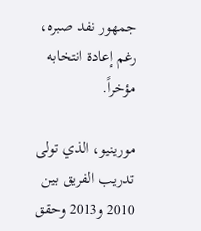جمهور نفد صبره، رغم إعادة انتخابه مؤخراً.

مورينيو، الذي تولى تدريب الفريق بين 2010 و2013 وحقق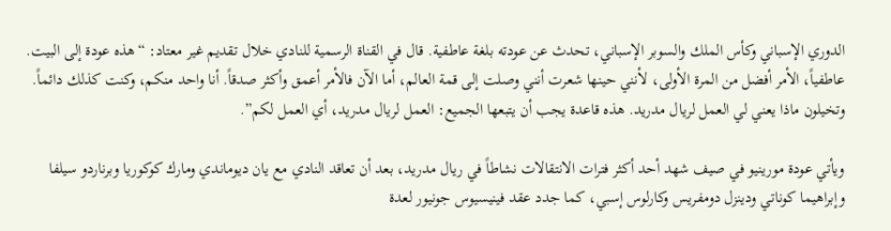الدوري الإسباني وكأس الملك والسوبر الإسباني، تحدث عن عودته بلغة عاطفية. قال في القناة الرسمية للنادي خلال تقديم غير معتاد: “هذه عودة إلى البيت. عاطفياً، الأمر أفضل من المرة الأولى، لأنني حينها شعرت أنني وصلت إلى قمة العالم، أما الآن فالأمر أعمق وأكثر صدقاً. أنا واحد منكم، وكنت كذلك دائماً. وتخيلون ماذا يعني لي العمل لريال مدريد. هذه قاعدة يجب أن يتبعها الجميع: العمل لريال مدريد، أي العمل لكم”.

ويأتي عودة مورينيو في صيف شهد أحد أكثر فترات الانتقالات نشاطاً في ريال مدريد، بعد أن تعاقد النادي مع يان ديوماندي ومارك كوكوريا وبرناردو سيلفا وإبراهيما كوناتي ودينزل دومفريس وكارلوس إسبي، كما جدد عقد فينيسيوس جونيور لعدة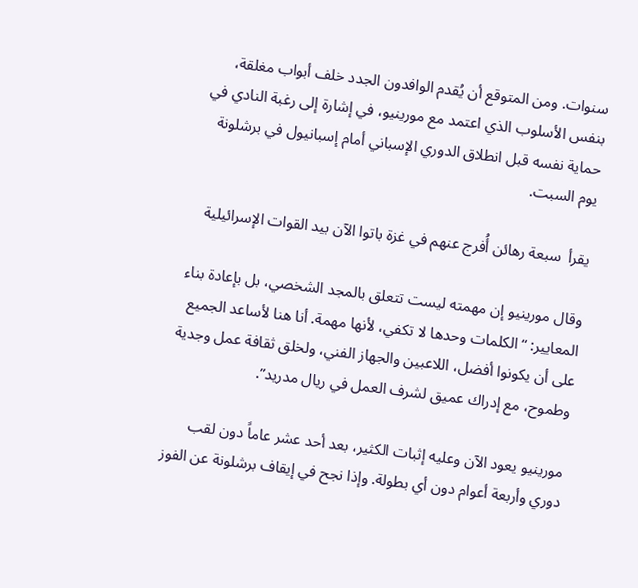سنوات. ومن المتوقع أن يُقدم الوافدون الجدد خلف أبواب مغلقة، بنفس الأسلوب الذي اعتمد مع مورينيو، في إشارة إلى رغبة النادي في حماية نفسه قبل انطلاق الدوري الإسباني أمام إسبانيول في برشلونة يوم السبت.

يقرأ  سبعة رهائن أُفرج عنهم في غزة باتوا الآن بيد القوات الإسرائيلية

وقال مورينيو إن مهمته ليست تتعلق بالمجد الشخصي، بل بإعادة بناء المعايير: “الكلمات وحدها لا تكفي، لأنها مهمة. أنا هنا لأساعد الجميع على أن يكونوا أفضل، اللاعبين والجهاز الفني، ولخلق ثقافة عمل وجدية وطموح، مع إدراك عميق لشرف العمل في ريال مدريد”.

مورينيو يعود الآن وعليه إثبات الكثير، بعد أحد عشر عاماً دون لقب دوري وأربعة أعوام دون أي بطولة. وإذا نجح في إيقاف برشلونة عن الفوز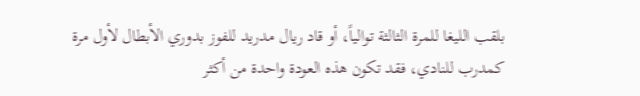بلقب الليغا للمرة الثالثة توالياً، أو قاد ريال مدريد للفوز بدوري الأبطال لأول مرة كمدرب للنادي، فقد تكون هذه العودة واحدة من أكثر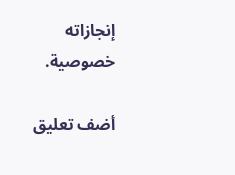إنجازاته خصوصية.

أضف تعليق